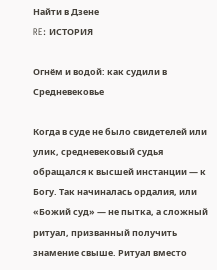Найти в Дзене
RE: ИСТОРИЯ

Огнём и водой: как судили в Средневековье

Когда в суде не было свидетелей или улик, средневековый судья обращался к высшей инстанции — к Богу. Так начиналась ордалия, или «Божий суд» — не пытка, а сложный ритуал, призванный получить знамение свыше. Ритуал вместо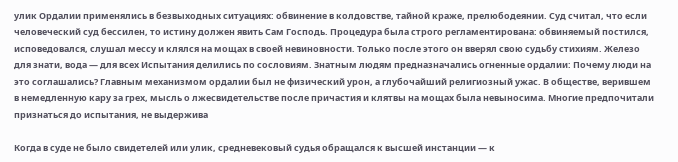улик Ордалии применялись в безвыходных ситуациях: обвинение в колдовстве, тайной краже, прелюбодеянии. Суд считал, что если человеческий суд бессилен, то истину должен явить Сам Господь. Процедура была строго регламентирована: обвиняемый постился, исповедовался, слушал мессу и клялся на мощах в своей невиновности. Только после этого он вверял свою судьбу стихиям. Железо для знати, вода — для всех Испытания делились по сословиям. Знатным людям предназначались огненные ордалии: Почему люди на это соглашались? Главным механизмом ордалии был не физический урон, а глубочайший религиозный ужас. В обществе, верившем в немедленную кару за грех, мысль о лжесвидетельстве после причастия и клятвы на мощах была невыносима. Многие предпочитали признаться до испытания, не выдержива

Когда в суде не было свидетелей или улик, средневековый судья обращался к высшей инстанции — к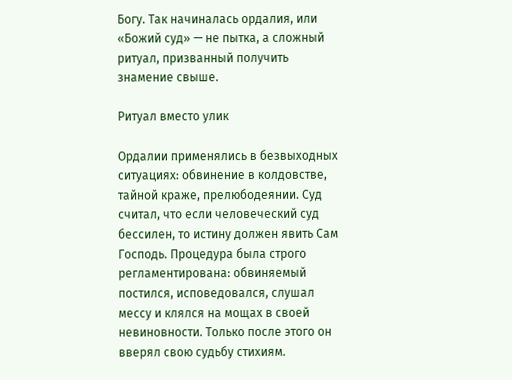Богу. Так начиналась ордалия, или «Божий суд» — не пытка, а сложный ритуал, призванный получить знамение свыше.

Ритуал вместо улик

Ордалии применялись в безвыходных ситуациях: обвинение в колдовстве, тайной краже, прелюбодеянии. Суд считал, что если человеческий суд бессилен, то истину должен явить Сам Господь. Процедура была строго регламентирована: обвиняемый постился, исповедовался, слушал мессу и клялся на мощах в своей невиновности. Только после этого он вверял свою судьбу стихиям.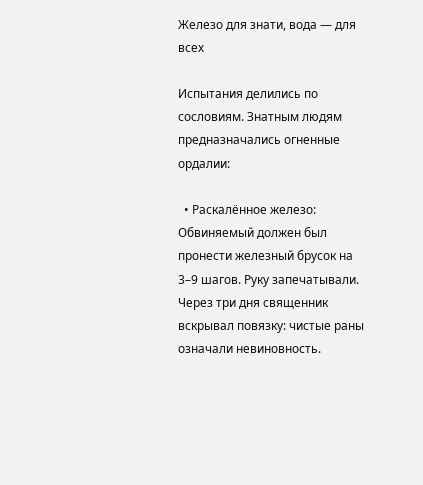Железо для знати, вода — для всех

Испытания делились по сословиям. Знатным людям предназначались огненные ордалии:

  • Раскалённое железо: Обвиняемый должен был пронести железный брусок на 3–9 шагов. Руку запечатывали. Через три дня священник вскрывал повязку: чистые раны означали невиновность.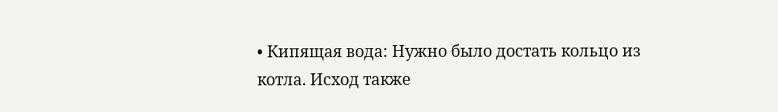• Кипящая вода: Нужно было достать кольцо из котла. Исход также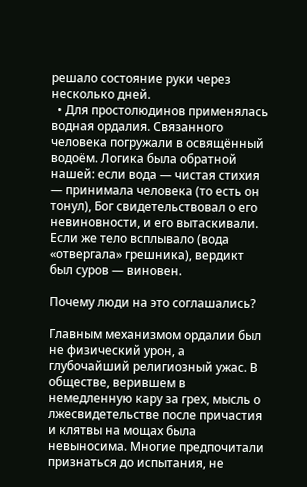решало состояние руки через несколько дней.
  • Для простолюдинов применялась водная ордалия. Связанного человека погружали в освящённый водоём. Логика была обратной нашей: если вода — чистая стихия — принимала человека (то есть он тонул), Бог свидетельствовал о его невиновности, и его вытаскивали. Если же тело всплывало (вода «отвергала» грешника), вердикт был суров — виновен.

Почему люди на это соглашались?

Главным механизмом ордалии был не физический урон, а глубочайший религиозный ужас. В обществе, верившем в немедленную кару за грех, мысль о лжесвидетельстве после причастия и клятвы на мощах была невыносима. Многие предпочитали признаться до испытания, не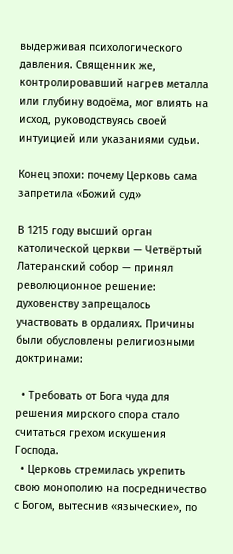выдерживая психологического давления. Священник же, контролировавший нагрев металла или глубину водоёма, мог влиять на исход, руководствуясь своей интуицией или указаниями судьи.

Конец эпохи: почему Церковь сама запретила «Божий суд»

В 1215 году высший орган католической церкви — Четвёртый Латеранский собор — принял революционное решение: духовенству запрещалось участвовать в ордалиях. Причины были обусловлены религиозными доктринами:

  • Требовать от Бога чуда для решения мирского спора стало считаться грехом искушения Господа.
  • Церковь стремилась укрепить свою монополию на посредничество с Богом, вытеснив «языческие», по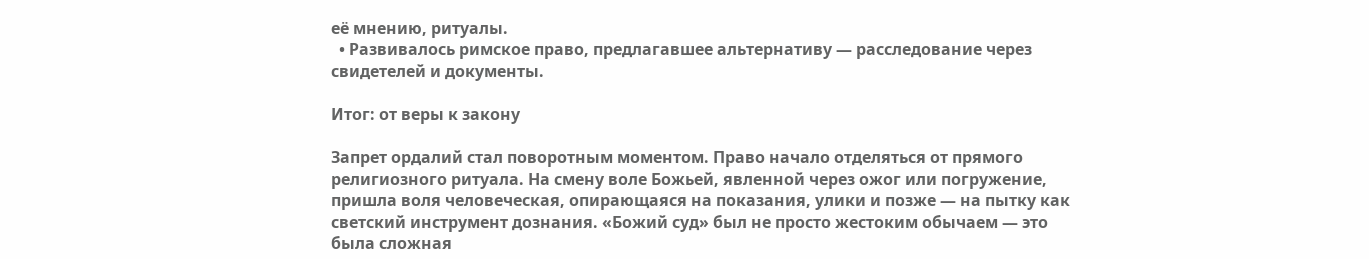её мнению, ритуалы.
  • Развивалось римское право, предлагавшее альтернативу — расследование через свидетелей и документы.

Итог: от веры к закону

Запрет ордалий стал поворотным моментом. Право начало отделяться от прямого религиозного ритуала. На смену воле Божьей, явленной через ожог или погружение, пришла воля человеческая, опирающаяся на показания, улики и позже — на пытку как светский инструмент дознания. «Божий суд» был не просто жестоким обычаем — это была сложная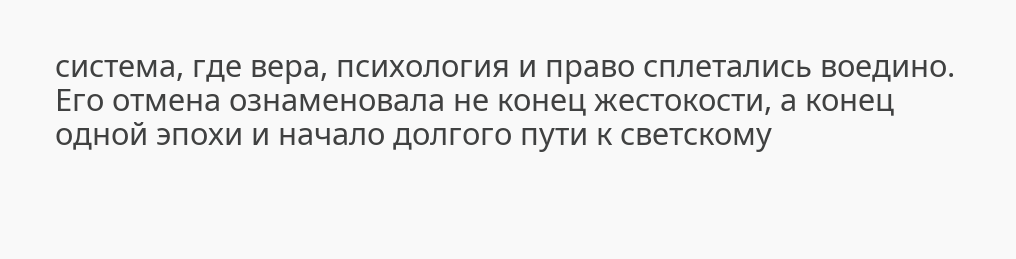система, где вера, психология и право сплетались воедино. Его отмена ознаменовала не конец жестокости, а конец одной эпохи и начало долгого пути к светскому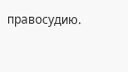правосудию.